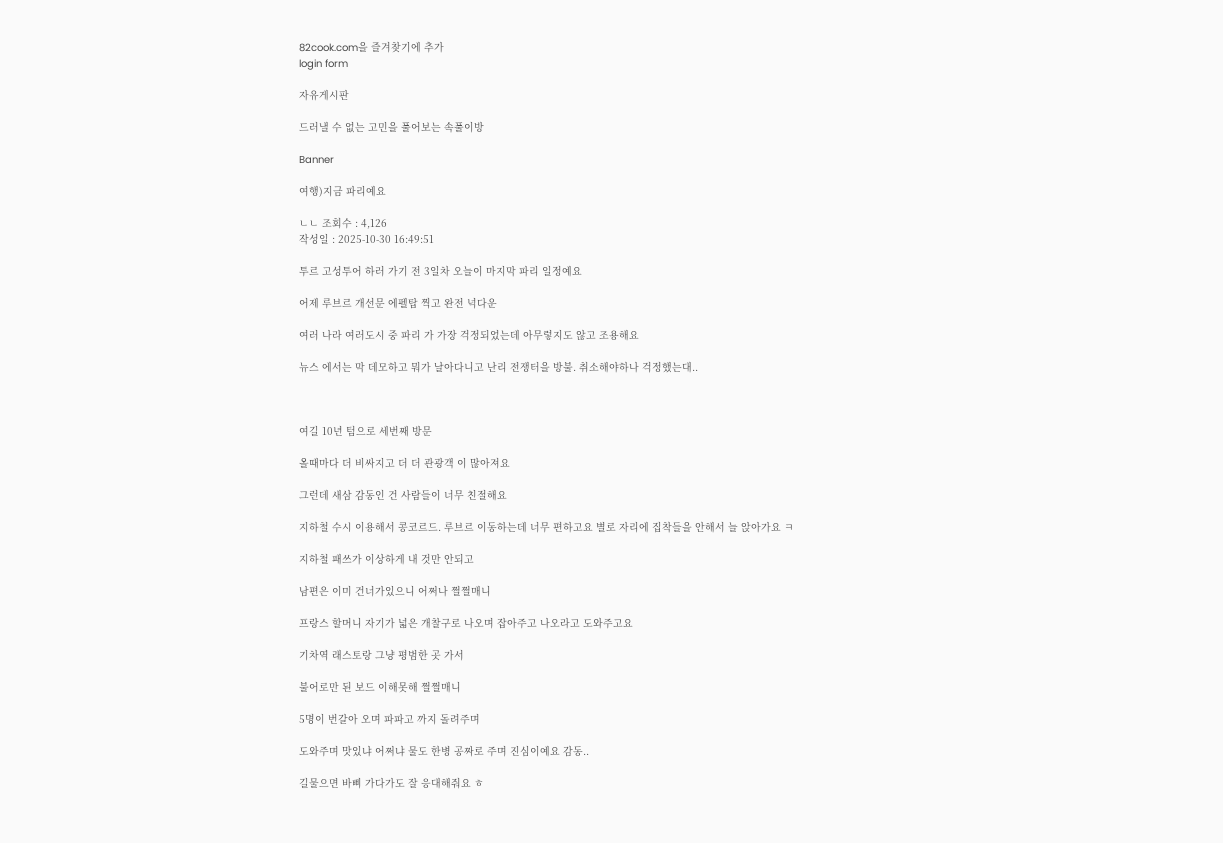82cook.com을 즐겨찾기에 추가
login form

자유게시판

드러낼 수 없는 고민을 풀어보는 속풀이방

Banner

여행)지금 파리예요

ㄴㄴ 조회수 : 4,126
작성일 : 2025-10-30 16:49:51

투르 고성투어 하러 가기 전 3일차 오늘이 마지막 파리 일정예요

어제 루브르 개선문 에펠탑 찍고 완전 넉다운

여러 나라 여러도시 중 파리 가 가장 걱정되었는데 아무렇지도 않고 조용해요

뉴스 에서는 막 데모하고 뭐가 날아다니고 난리 전쟁터을 방불. 취소해야하나 걱정했는대..



여길 10년 텀으로 세번째 방문

올때마다 더 비싸지고 더 더 관광객 이 많아져요

그런데 새삼 감동인 건 사람들이 너무 친절해요

지하철 수시 이용해서 콩코르드. 루브르 이동하는데 너무 편하고요 별로 자리에 집착들을 안해서 늘 앉아가요 ㅋ

지하철 패쓰가 이상하게 내 것만 안되고

남편은 이미 건너가있으니 어쩌나 쩔쩔매니

프랑스 할머니 자기가 넓은 개찰구로 나오며 잡아주고 나오라고 도와주고요

기차역 래스토랑 그냥 평범한 곳 가서

불어로만 된 보드 이해못해 쩔쩔매니

5명이 번갈아 오며 파파고 까지 돌려주며

도와주며 맛있냐 어쩌냐 물도 한병 공짜로 주며 진심이예요 감동..

길물으면 바삐 가다가도 잘 응대해줘요 ㅎ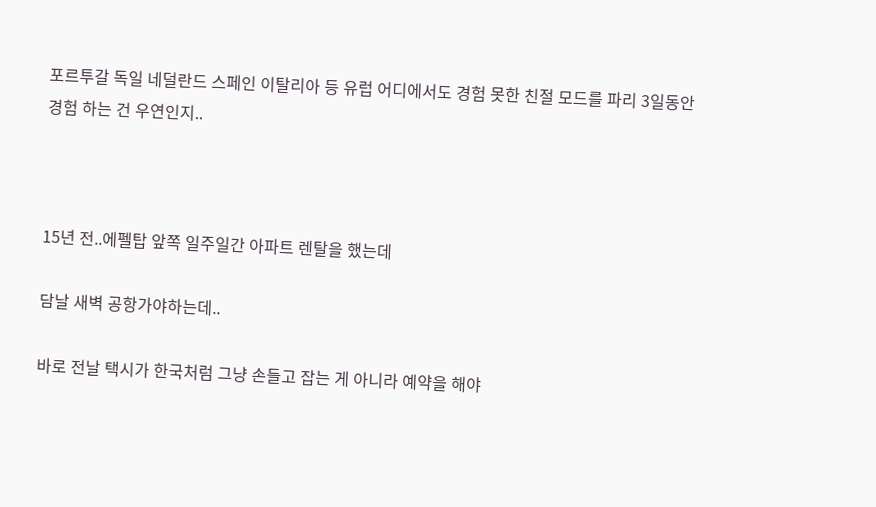포르투갈 독일 네덜란드 스페인 이탈리아 등 유럽 어디에서도 경험 못한 친절 모드를 파리 3일동안 경험 하는 건 우연인지..



15년 전..에펠탑 앞쪽 일주일간 아파트 렌탈을 했는데

담날 새벽 공항가야하는데..

바로 전날 택시가 한국처럼 그냥 손들고 잡는 게 아니라 예약을 해야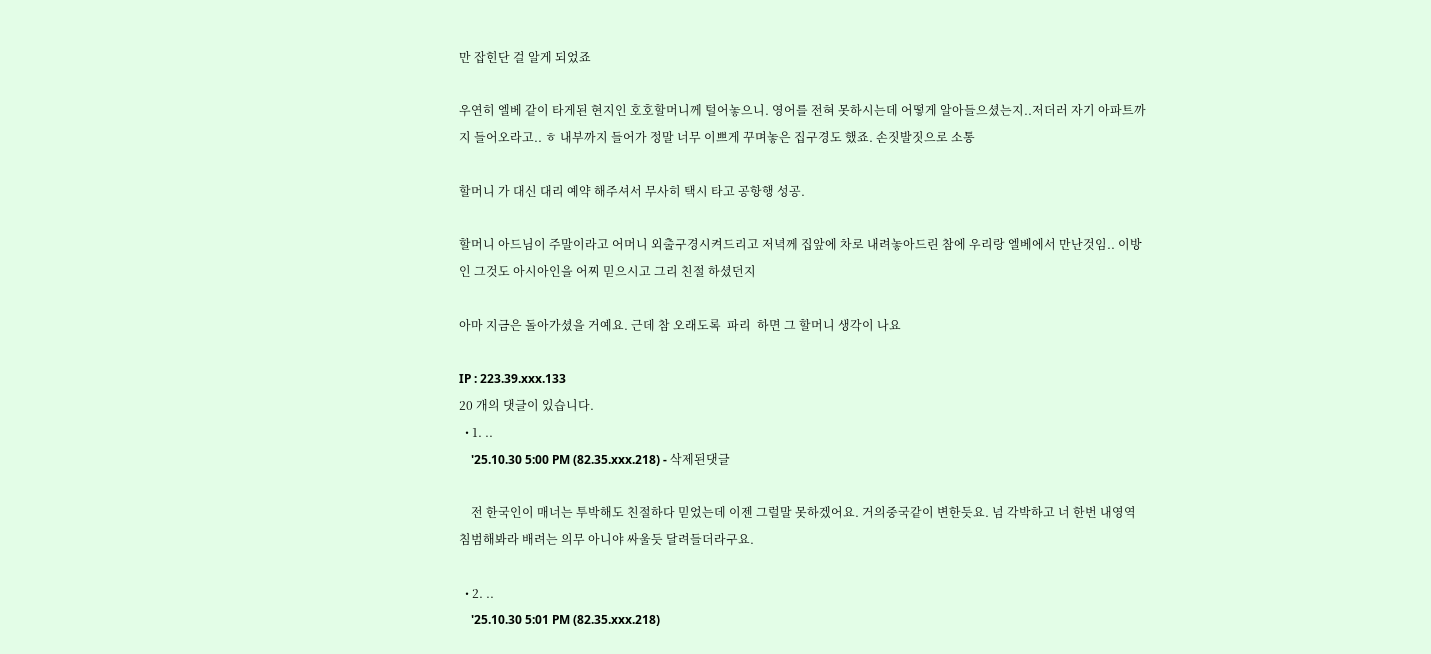만 잡힌단 걸 알게 되었죠

우연히 엘베 같이 타게된 현지인 호호할머니께 털어놓으니. 영어를 전혀 못하시는데 어떻게 알아들으셨는지..저더러 자기 아파트까지 들어오라고.. ㅎ 내부까지 들어가 정말 너무 이쁘게 꾸며놓은 집구경도 했죠. 손짓발짓으로 소통

할머니 가 대신 대리 예약 해주셔서 무사히 택시 타고 공항행 성공.

할머니 아드님이 주말이라고 어머니 외출구경시켜드리고 저녁께 집앞에 차로 내려놓아드린 참에 우리랑 엘베에서 만난것임.. 이방인 그것도 아시아인을 어찌 믿으시고 그리 친절 하셨던지

아마 지금은 돌아가셨을 거예요. 근데 참 오래도록  파리  하면 그 할머니 생각이 나요

IP : 223.39.xxx.133
20 개의 댓글이 있습니다.
  • 1. ..
    '25.10.30 5:00 PM (82.35.xxx.218) - 삭제된댓글

    전 한국인이 매너는 투박해도 친절하다 믿었는데 이젠 그럴말 못하겠어요. 거의중국같이 변한듯요. 넘 각박하고 너 한번 내영역 침범해봐라 배려는 의무 아니야 싸울듯 달려들더라구요.

  • 2. ..
    '25.10.30 5:01 PM (82.35.xxx.218)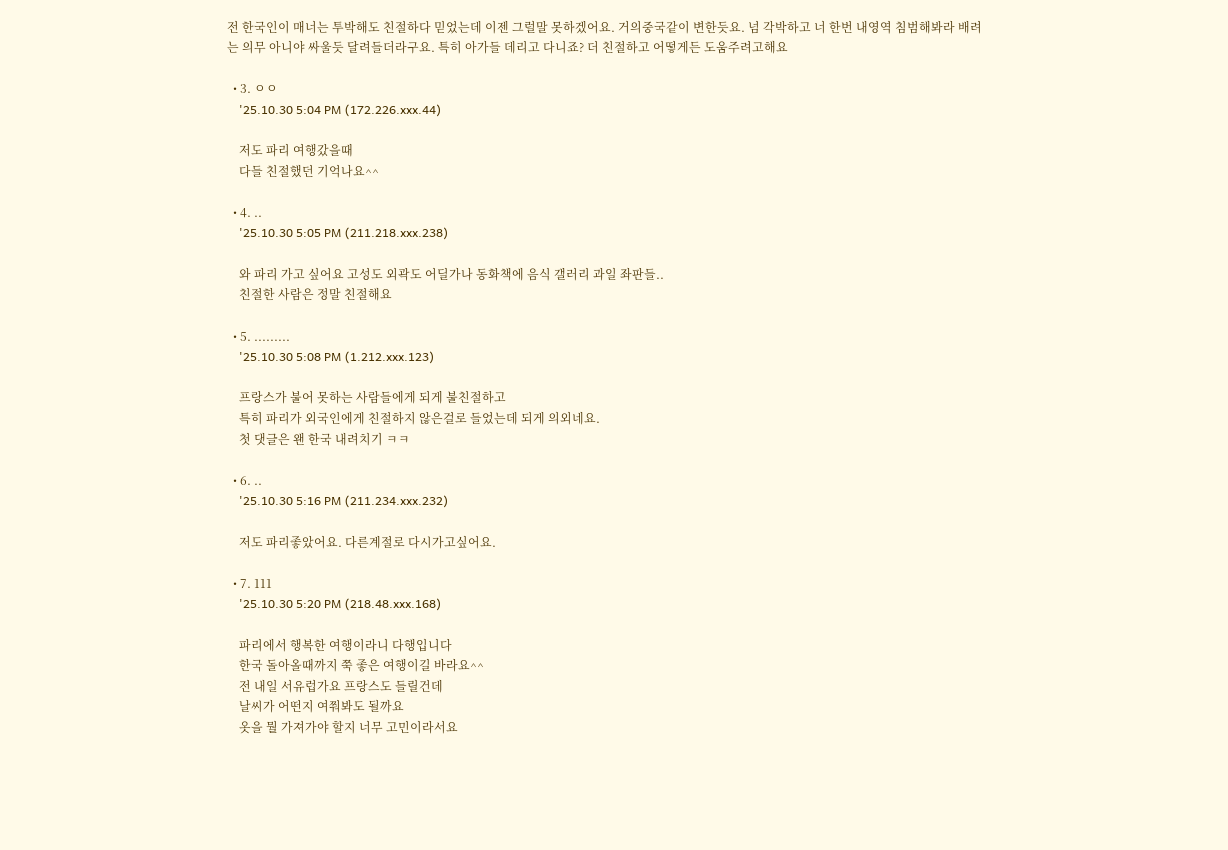전 한국인이 매너는 투박해도 친절하다 믿었는데 이젠 그럴말 못하겠어요. 거의중국같이 변한듯요. 넘 각박하고 너 한번 내영역 침범해봐라 배려는 의무 아니야 싸울듯 달려들더라구요. 특히 아가들 데리고 다니죠? 더 친절하고 어떻게든 도움주려고해요

  • 3. ㅇㅇ
    '25.10.30 5:04 PM (172.226.xxx.44)

    저도 파리 여행갔을때
    다들 친절했던 기억나요^^

  • 4. ..
    '25.10.30 5:05 PM (211.218.xxx.238)

    와 파리 가고 싶어요 고성도 외곽도 어딜가나 동화책에 음식 갤러리 과일 좌판들..
    친절한 사람은 정말 친절해요

  • 5. .........
    '25.10.30 5:08 PM (1.212.xxx.123)

    프랑스가 불어 못하는 사람들에게 되게 불친절하고
    특히 파리가 외국인에게 친절하지 않은걸로 들었는데 되게 의외네요.
    첫 댓글은 왠 한국 내려치기 ㅋㅋ

  • 6. ..
    '25.10.30 5:16 PM (211.234.xxx.232)

    저도 파리좋았어요. 다른계절로 다시가고싶어요.

  • 7. 111
    '25.10.30 5:20 PM (218.48.xxx.168)

    파리에서 행복한 여행이라니 다행입니다
    한국 돌아올때까지 쭉 좋은 여행이길 바라요^^
    전 내일 서유럽가요 프랑스도 들릴건데
    날씨가 어떤지 여쭤봐도 될까요
    옷을 뭘 가져가야 할지 너무 고민이라서요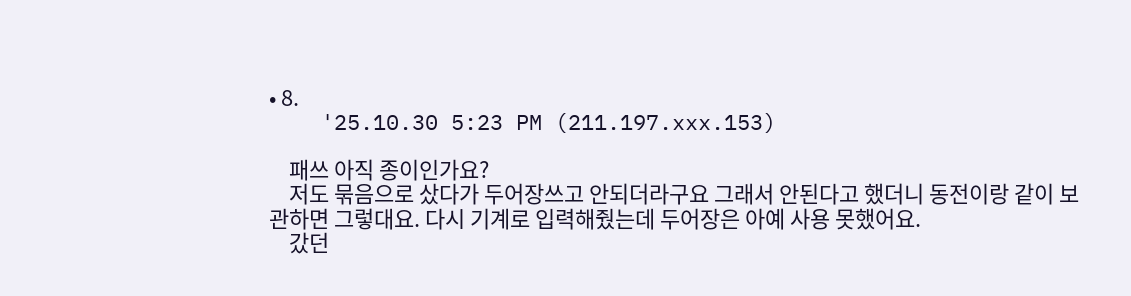• 8.
    '25.10.30 5:23 PM (211.197.xxx.153)

    패쓰 아직 종이인가요?
    저도 묶음으로 샀다가 두어장쓰고 안되더라구요 그래서 안된다고 했더니 동전이랑 같이 보관하면 그렇대요. 다시 기계로 입력해줬는데 두어장은 아예 사용 못했어요.
    갔던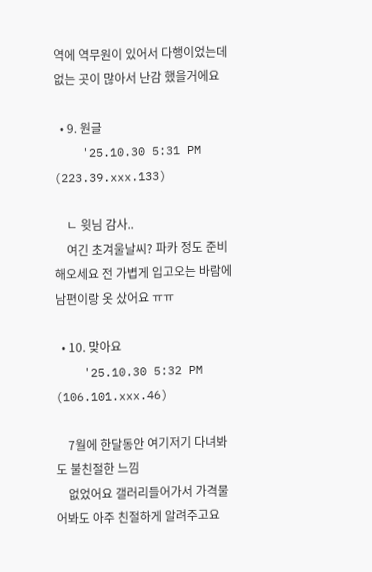역에 역무원이 있어서 다행이었는데 없는 곳이 많아서 난감 했을거에요

  • 9. 원글
    '25.10.30 5:31 PM (223.39.xxx.133)

    ㄴ 윗님 감사..
    여긴 초겨울날씨? 파카 정도 준비해오세요 전 가볍게 입고오는 바람에 남편이랑 옷 샀어요 ㅠㅠ

  • 10. 맞아요
    '25.10.30 5:32 PM (106.101.xxx.46)

    7월에 한달동안 여기저기 다녀봐도 불친절한 느낌
    없었어요 갤러리들어가서 가격물어봐도 아주 친절하게 알려주고요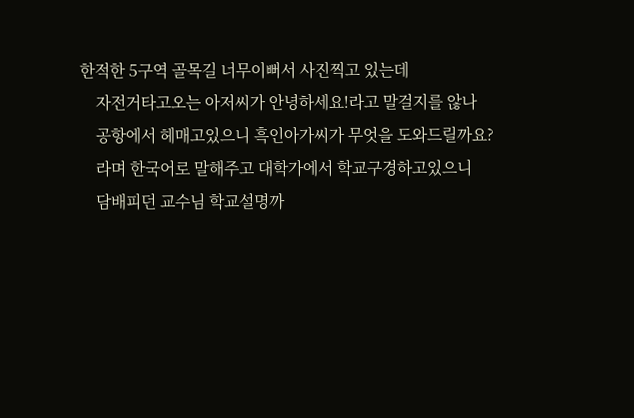한적한 5구역 골목길 너무이뻐서 사진찍고 있는데
    자전거타고오는 아저씨가 안녕하세요!라고 말걸지를 않나
    공항에서 헤매고있으니 흑인아가씨가 무엇을 도와드릴까요?
    라며 한국어로 말해주고 대학가에서 학교구경하고있으니
    담배피던 교수님 학교설명까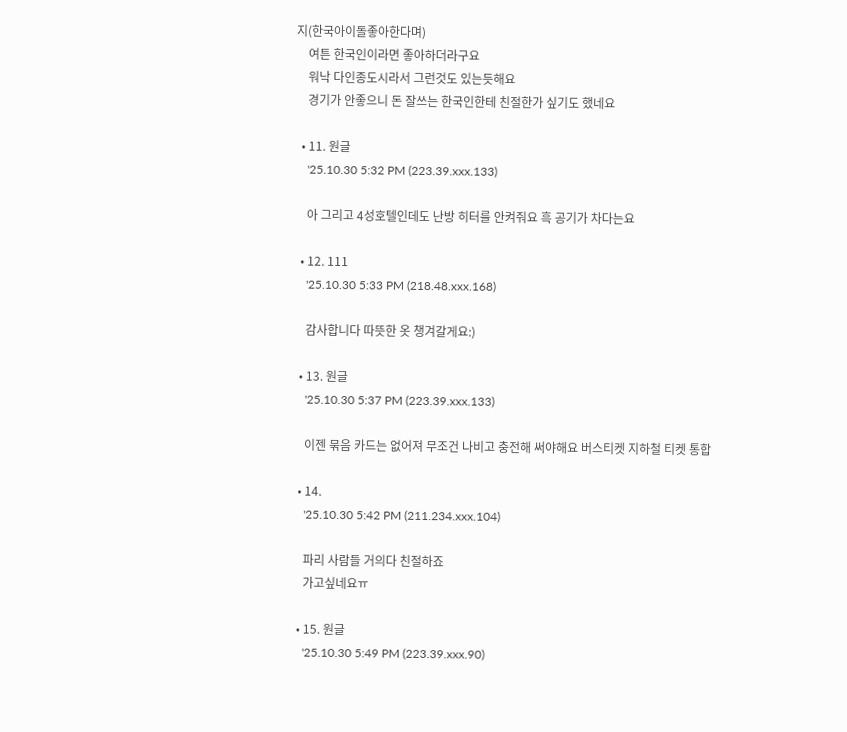지(한국아이돌좋아한다며)
    여튼 한국인이라면 좋아하더라구요
    워낙 다인종도시라서 그런것도 있는듯해요
    경기가 안좋으니 돈 잘쓰는 한국인한테 친절한가 싶기도 했네요

  • 11. 원글
    '25.10.30 5:32 PM (223.39.xxx.133)

    아 그리고 4성호텔인데도 난방 히터를 안켜줘요 흑 공기가 차다는요

  • 12. 111
    '25.10.30 5:33 PM (218.48.xxx.168)

    감사합니다 따뜻한 옷 챙겨갈게요:)

  • 13. 원글
    '25.10.30 5:37 PM (223.39.xxx.133)

    이젠 묶음 카드는 없어져 무조건 나비고 충전해 써야해요 버스티켓 지하철 티켓 통합

  • 14.
    '25.10.30 5:42 PM (211.234.xxx.104)

    파리 사람들 거의다 친절하죠
    가고싶네요ㅠ

  • 15. 원글
    '25.10.30 5:49 PM (223.39.xxx.90)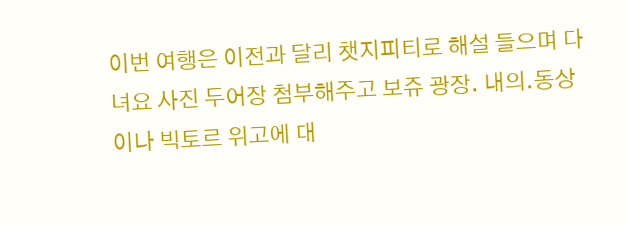이번 여행은 이전과 달리 챗지피티로 해설 들으며 다녀요 사진 두어장 첨부해주고 보쥬 광장. 내의.동상이나 빅토르 위고에 대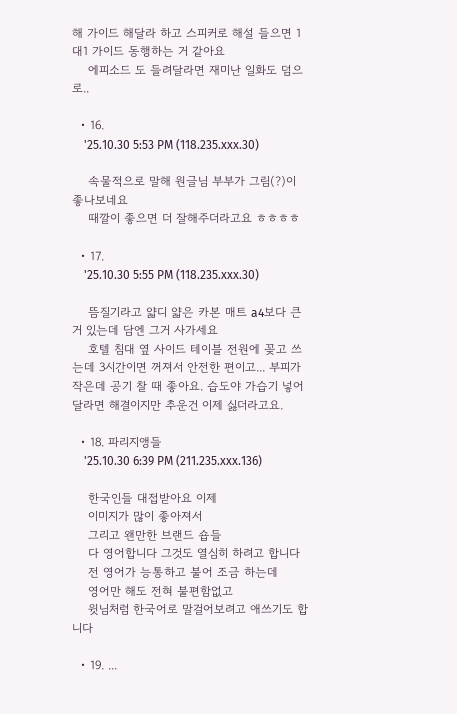해 가이드 해달라 하고 스피커로 해설 들으면 1대1 가이드 동행하는 거 같아요
    에피소드 도 들려달라면 재미난 일화도 덤으로..

  • 16.
    '25.10.30 5:53 PM (118.235.xxx.30)

    속물적으로 말해 원글님 부부가 그림(?)이 좋나보네요
    때깔이 좋으면 더 잘해주더라고요 ㅎㅎㅎㅎ

  • 17.
    '25.10.30 5:55 PM (118.235.xxx.30)

    뜸질기라고 얇디 얇은 카본 매트 a4보다 큰 거 있는데 담엔 그거 사가세요
    호텔 침대 옆 사이드 테이블 전원에 꽂고 쓰는데 3시간이면 꺼져서 안전한 편이고... 부피가 작은데 공기 찰 때 좋아요. 습도야 가습기 넣어달라면 해결이지만 추운건 이제 싫더라고요.

  • 18. 파리지앵들
    '25.10.30 6:39 PM (211.235.xxx.136)

    한국인들 대접받아요 이제
    이미지가 많이 좋아져서
    그리고 왠만한 브랜드 숍들
    다 영어합니다 그것도 열심히 하려고 합니다
    전 영어가 능통하고 불어 조금 하는데
    영어만 해도 전혀 불편함없고
    윗님처럼 한국어로 말걸어보려고 애쓰기도 합니다

  • 19. ...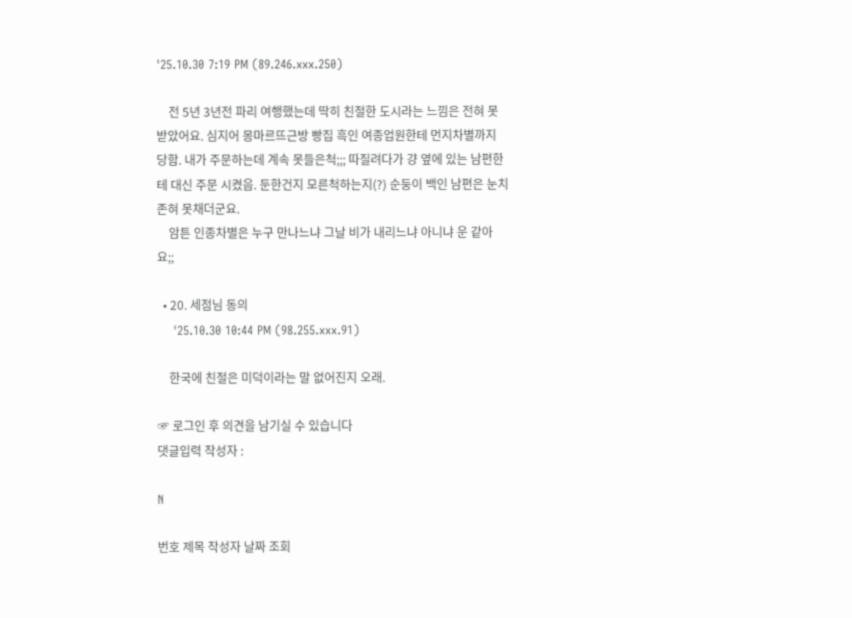'25.10.30 7:19 PM (89.246.xxx.250)

    전 5년 3년전 파리 여행했는데 딱히 친절한 도시라는 느낌은 전혀 못받았어요. 심지어 몽마르뜨근방 빵집 흑인 여종업원한테 먼지차별까지 당함. 내가 주문하는데 계속 못들은척;;; 따질려다가 걍 옆에 있는 남편한테 대신 주문 시켰음. 둔한건지 모른척하는지(?) 순둥이 백인 남편은 눈치 존혀 못채더군요.
    암튼 인종차별은 누구 만나느냐 그날 비가 내리느냐 아니냐 운 같아요;;

  • 20. 세점님 동의
    '25.10.30 10:44 PM (98.255.xxx.91)

    한국에 친절은 미덕이라는 말 없어진지 오래.

☞ 로그인 후 의견을 남기실 수 있습니다
댓글입력 작성자 :

N

번호 제목 작성자 날짜 조회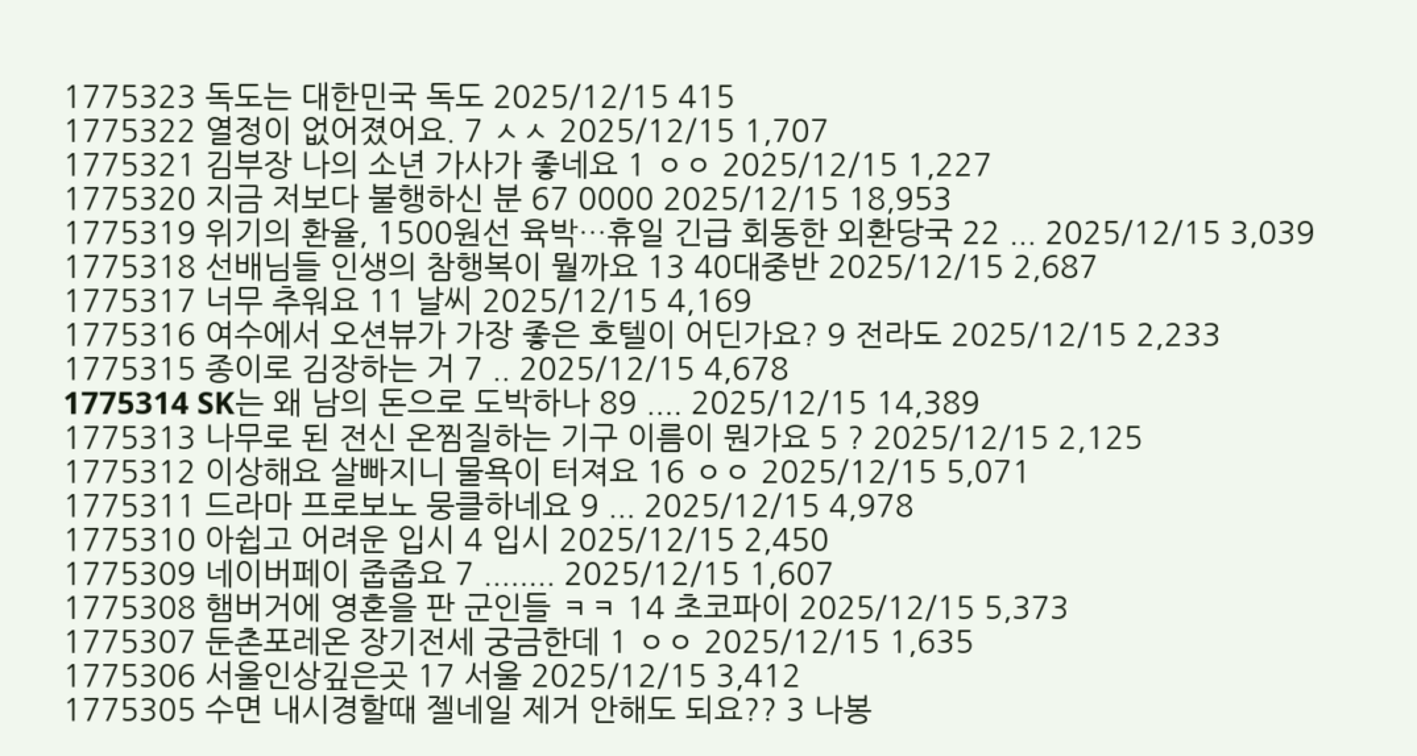1775323 독도는 대한민국 독도 2025/12/15 415
1775322 열정이 없어졌어요. 7 ㅅㅅ 2025/12/15 1,707
1775321 김부장 나의 소년 가사가 좋네요 1 ㅇㅇ 2025/12/15 1,227
1775320 지금 저보다 불행하신 분 67 0000 2025/12/15 18,953
1775319 위기의 환율, 1500원선 육박…휴일 긴급 회동한 외환당국 22 ... 2025/12/15 3,039
1775318 선배님들 인생의 참행복이 뭘까요 13 40대중반 2025/12/15 2,687
1775317 너무 추워요 11 날씨 2025/12/15 4,169
1775316 여수에서 오션뷰가 가장 좋은 호텔이 어딘가요? 9 전라도 2025/12/15 2,233
1775315 종이로 김장하는 거 7 .. 2025/12/15 4,678
1775314 SK는 왜 남의 돈으로 도박하나 89 .... 2025/12/15 14,389
1775313 나무로 된 전신 온찜질하는 기구 이름이 뭔가요 5 ? 2025/12/15 2,125
1775312 이상해요 살빠지니 물욕이 터져요 16 ㅇㅇ 2025/12/15 5,071
1775311 드라마 프로보노 뭉클하네요 9 ... 2025/12/15 4,978
1775310 아쉽고 어려운 입시 4 입시 2025/12/15 2,450
1775309 네이버페이 줍줍요 7 ........ 2025/12/15 1,607
1775308 햄버거에 영혼을 판 군인들 ㅋㅋ 14 초코파이 2025/12/15 5,373
1775307 둔촌포레온 장기전세 궁금한데 1 ㅇㅇ 2025/12/15 1,635
1775306 서울인상깊은곳 17 서울 2025/12/15 3,412
1775305 수면 내시경할때 젤네일 제거 안해도 되요?? 3 나봉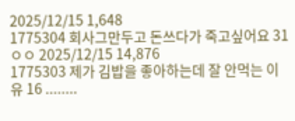2025/12/15 1,648
1775304 회사그만두고 돈쓰다가 죽고싶어요 31 ㅇㅇ 2025/12/15 14,876
1775303 제가 김밥을 좋아하는데 잘 안먹는 이유 16 ........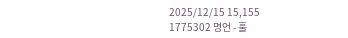2025/12/15 15,155
1775302 명언 - 훌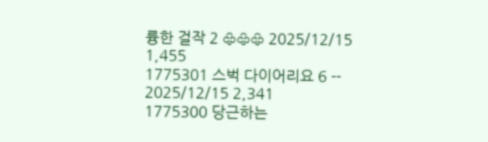륭한 걸작 2 ♧♧♧ 2025/12/15 1,455
1775301 스벅 다이어리요 6 -- 2025/12/15 2,341
1775300 당근하는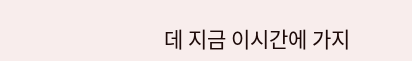데 지금 이시간에 가지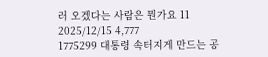러 오겠다는 사람은 뭔가요 11 2025/12/15 4,777
1775299 대통령 속터지게 만드는 공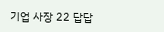기업 사장 22 답답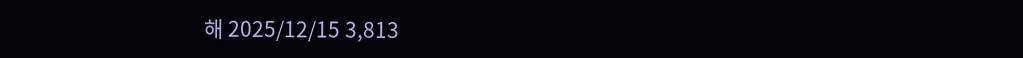해 2025/12/15 3,813